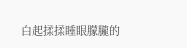白起揉揉睡眼朦朧的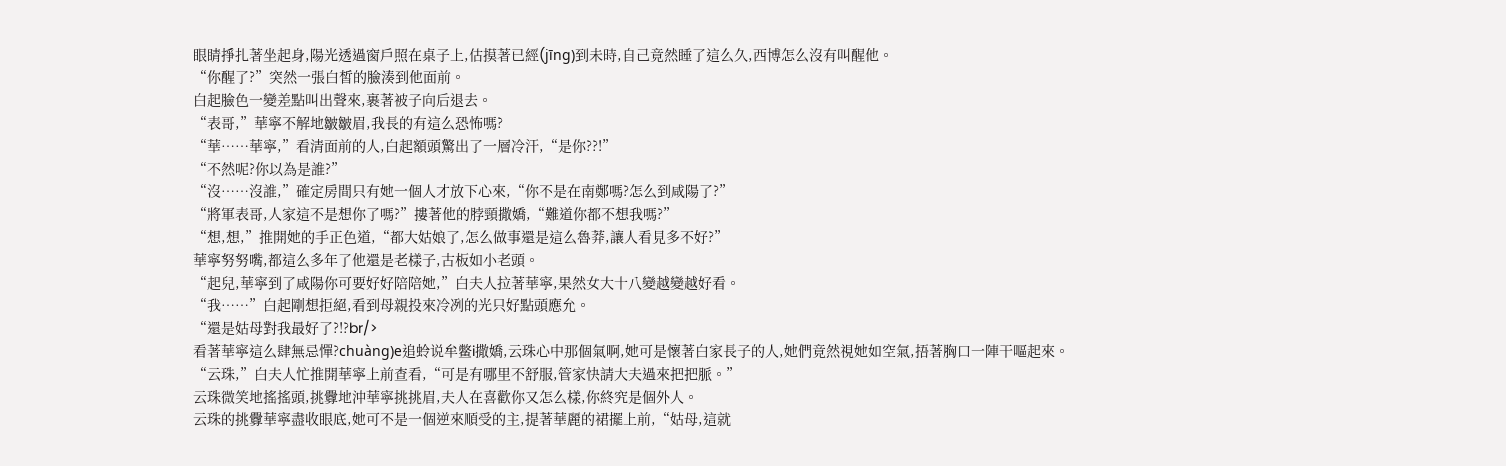眼睛掙扎著坐起身,陽光透過窗戶照在桌子上,估摸著已經(jīng)到未時,自己竟然睡了這么久,西博怎么沒有叫醒他。
“你醒了?”突然一張白皙的臉湊到他面前。
白起臉色一變差點叫出聲來,裹著被子向后退去。
“表哥,”華寧不解地皺皺眉,我長的有這么恐怖嗎?
“華……華寧,”看清面前的人,白起額頭驚出了一層冷汗,“是你??!”
“不然呢?你以為是誰?”
“沒……沒誰,”確定房間只有她一個人才放下心來,“你不是在南鄭嗎?怎么到咸陽了?”
“將軍表哥,人家這不是想你了嗎?”摟著他的脖頸撒嬌,“難道你都不想我嗎?”
“想,想,”推開她的手正色道,“都大姑娘了,怎么做事還是這么魯莽,讓人看見多不好?”
華寧努努嘴,都這么多年了他還是老樣子,古板如小老頭。
“起兒,華寧到了咸陽你可要好好陪陪她,”白夫人拉著華寧,果然女大十八變越變越好看。
“我……”白起剛想拒絕,看到母親投來冷冽的光只好點頭應允。
“還是姑母對我最好了?!?br/>
看著華寧這么肆無忌憚?chuàng)е追蛉说牟鳖i撒嬌,云珠心中那個氣啊,她可是懷著白家長子的人,她們竟然視她如空氣,捂著胸口一陣干嘔起來。
“云珠,”白夫人忙推開華寧上前查看,“可是有哪里不舒服,管家快請大夫過來把把脈。”
云珠微笑地搖搖頭,挑釁地沖華寧挑挑眉,夫人在喜歡你又怎么樣,你終究是個外人。
云珠的挑釁華寧盡收眼底,她可不是一個逆來順受的主,提著華麗的裙擺上前,“姑母,這就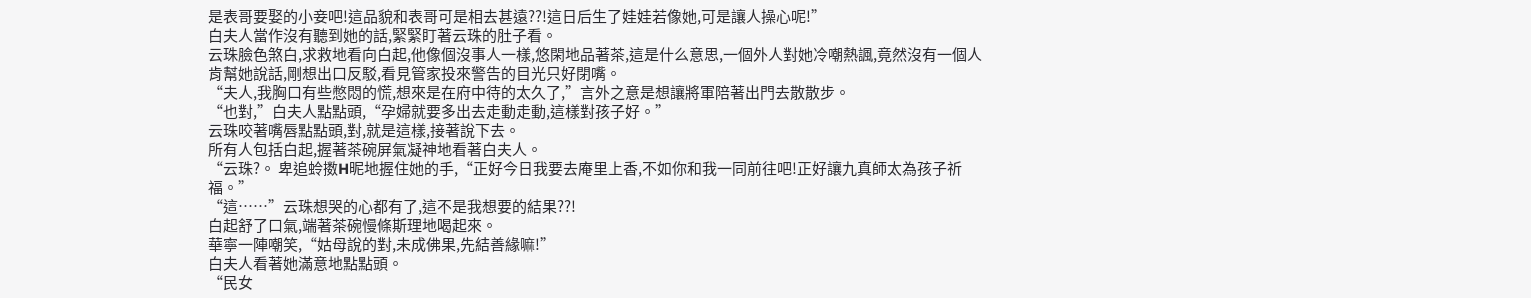是表哥要娶的小妾吧!這品貌和表哥可是相去甚遠??!這日后生了娃娃若像她,可是讓人操心呢!”
白夫人當作沒有聽到她的話,緊緊盯著云珠的肚子看。
云珠臉色煞白,求救地看向白起,他像個沒事人一樣,悠閑地品著茶,這是什么意思,一個外人對她冷嘲熱諷,竟然沒有一個人肯幫她說話,剛想出口反駁,看見管家投來警告的目光只好閉嘴。
“夫人,我胸口有些憋悶的慌,想來是在府中待的太久了,”言外之意是想讓將軍陪著出門去散散步。
“也對,”白夫人點點頭,“孕婦就要多出去走動走動,這樣對孩子好。”
云珠咬著嘴唇點點頭,對,就是這樣,接著說下去。
所有人包括白起,握著茶碗屏氣凝神地看著白夫人。
“云珠?。 卑追蛉擞H昵地握住她的手,“正好今日我要去庵里上香,不如你和我一同前往吧!正好讓九真師太為孩子祈福。”
“這……”云珠想哭的心都有了,這不是我想要的結果??!
白起舒了口氣,端著茶碗慢條斯理地喝起來。
華寧一陣嘲笑,“姑母說的對,未成佛果,先結善緣嘛!”
白夫人看著她滿意地點點頭。
“民女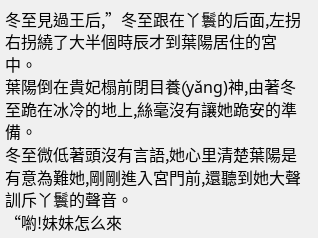冬至見過王后,”冬至跟在丫鬟的后面,左拐右拐繞了大半個時辰才到葉陽居住的宮中。
葉陽倒在貴妃榻前閉目養(yǎng)神,由著冬至跪在冰冷的地上,絲毫沒有讓她跪安的準備。
冬至微低著頭沒有言語,她心里清楚葉陽是有意為難她,剛剛進入宮門前,還聽到她大聲訓斥丫鬟的聲音。
“喲!妹妹怎么來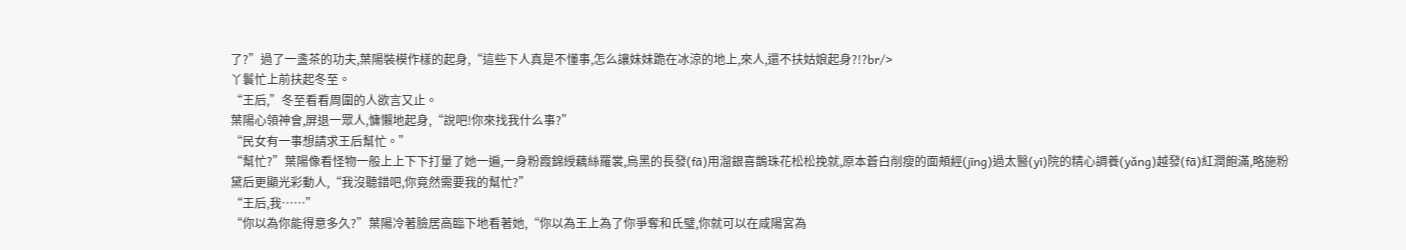了?”過了一盞茶的功夫,葉陽裝模作樣的起身,“這些下人真是不懂事,怎么讓妹妹跪在冰涼的地上,來人,還不扶姑娘起身?!?br/>
丫鬟忙上前扶起冬至。
“王后,”冬至看看周圍的人欲言又止。
葉陽心領神會,屏退一眾人,慵懶地起身,“說吧!你來找我什么事?”
“民女有一事想請求王后幫忙。”
“幫忙?”葉陽像看怪物一般上上下下打量了她一遍,一身粉霞錦綬藕絲羅裳,烏黑的長發(fā)用溜銀喜鵲珠花松松挽就,原本蒼白削瘦的面頰經(jīng)過太醫(yī)院的精心調養(yǎng)越發(fā)紅潤飽滿,略施粉黛后更顯光彩動人,“我沒聽錯吧,你竟然需要我的幫忙?”
“王后,我……”
“你以為你能得意多久?”葉陽冷著臉居高臨下地看著她,“你以為王上為了你爭奪和氏璧,你就可以在咸陽宮為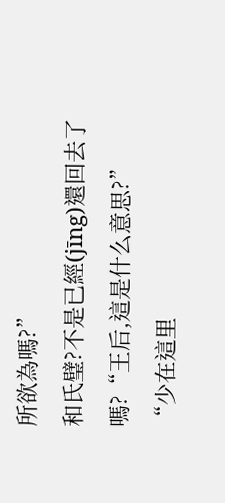所欲為嗎?”
和氏璧?不是已經(jīng)還回去了嗎?“王后,這是什么意思?”
“少在這里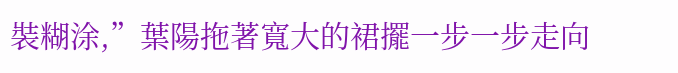裝糊涂,”葉陽拖著寬大的裙擺一步一步走向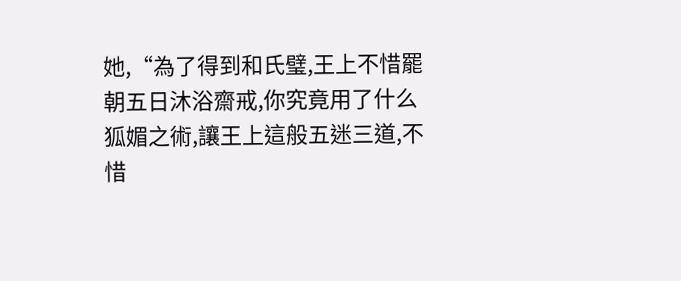她,“為了得到和氏璧,王上不惜罷朝五日沐浴齋戒,你究竟用了什么狐媚之術,讓王上這般五迷三道,不惜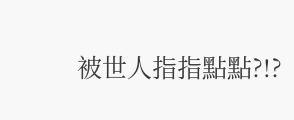被世人指指點點?!?